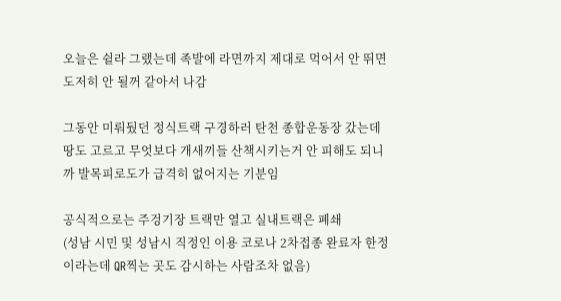오늘은 쉴라 그랬는데 족발에 라면까지 제대로 먹어서 안 뛰면 도저히 안 될꺼 같아서 나감

그동안 미뤄뒀던 정식트랙 구경하러 탄천 종합운동장 갔는데 땅도 고르고 무엇보다 개새끼들 산책시키는거 안 피해도 되니까 발목피로도가 급격히 없어지는 기분임

공식적으로는 주겅기장 트랙만 열고 실내트랙은 폐쇄
(성남 시민 및 성남시 직정인 이용 코로나 2차접종 완료자 한정이라는데 QR찍는 곳도 감시하는 사람조차 없음)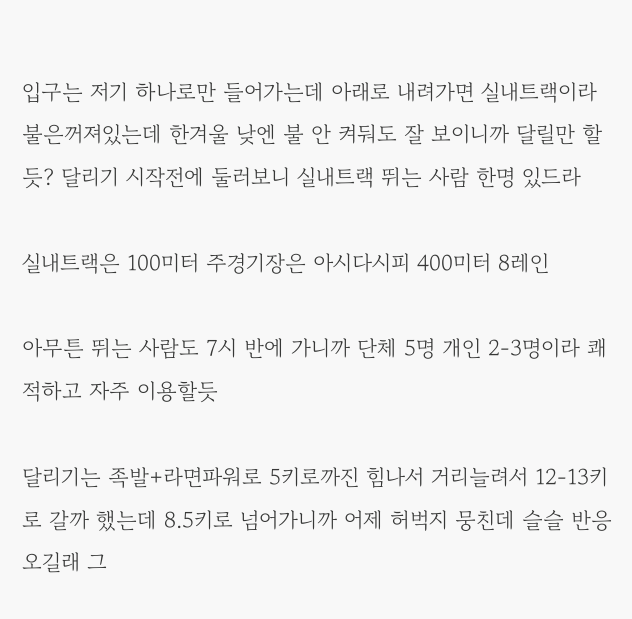입구는 저기 하나로만 들어가는데 아래로 내려가면 실내트랙이라 불은꺼져있는데 한겨울 낮엔 불 안 켜둬도 잘 보이니까 달릴만 할듯? 달리기 시작전에 둘러보니 실내트랙 뛰는 사람 한명 있드라

실내트랙은 100미터 주경기장은 아시다시피 400미터 8레인

아무튼 뛰는 사람도 7시 반에 가니까 단체 5명 개인 2-3명이라 쾌적하고 자주 이용할듯

달리기는 족발+라면파워로 5키로까진 힘나서 거리늘려서 12-13키로 갈까 했는데 8.5키로 넘어가니까 어제 허벅지 뭉친데 슬슬 반응 오길래 그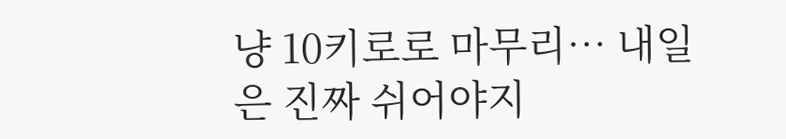냥 10키로로 마무리… 내일은 진짜 쉬어야지